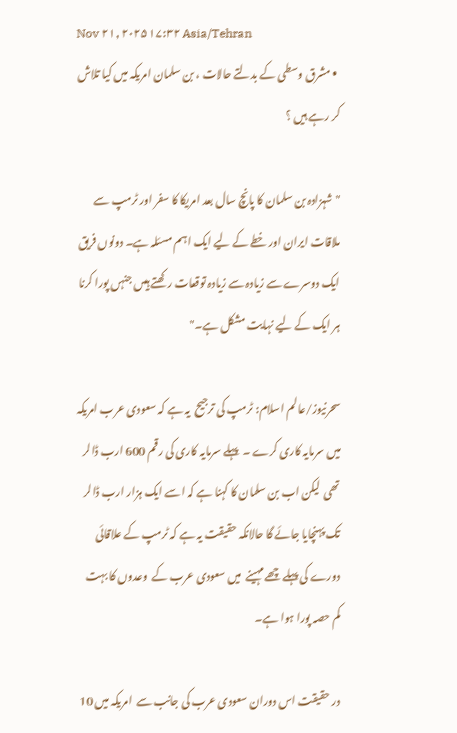Nov ۲۱, ۲۰۲۵ ۱۷:۳۲ Asia/Tehran
  • مشرق وسطی کے بدلتے حالات ، بن سلمان امریکہ میں کیا تلاش کر رہے ہیں ؟

"شہزادہ بن سلمان کا پانچ سال بعد امریکا کا سفر اور ٹرمپ سے ملاقات ایران اور خطے کے لیے ایک اہم مسئلہ ہے۔ دونوں فریق ایک دوسرے سے زیادہ سے زیادہ توقعات رکھتے ہيںں جنہں پورا کرنا ہر ایک کے لیے نہایت مشکل ہے۔"

سحرنیوز/عالم اسلام: ٹرمپ کی ترجیح  یہ ہے کہ سعودی عرب امریکہ میں سرمایہ کاری کرے ۔  پہلے سرمایہ کاری کی رقم 600 ارب ڈالر تھی  لیکن اب بن سلمان کا کہنا ہے کہ اسے ایک ہزار ارب ڈالر تک پہنچایا جائے گا حالانکہ حقیقت یہ ہے کہ ٹرمپ کے علاقائی دورے کی پہلے چھے مہینے  میں سعودی عرب کے  وعدوں کا بہت کم حصہ پورا ہوا ہے۔

در حقیقت اس دوران سعودی عرب کی جانب سے  امریکہ میں 10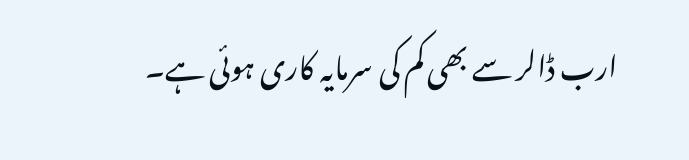ارب ڈالر سے بھی کم کی سرمایہ کاری ہوئی ہے۔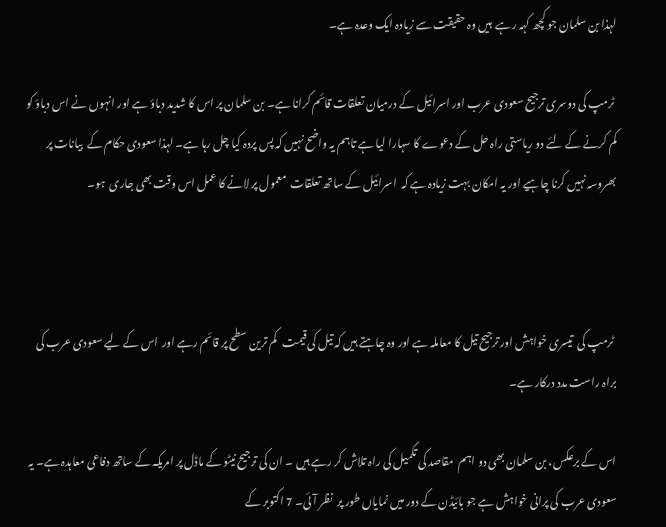لہذا بن سلمان جو کچھ کہہ رہے  ہیں وہ حقیقت سے زیادہ ایک وعدہ ہے۔

 ٹرمپ کی دوسری ترجیح سعودی عرب اور اسرائیل کے درمیان تعلقات قائم کرانا ہے۔ بن سلمان پر اس کا شدید دباؤ ہے اور انہوں نے اس دباؤ کو کم کرنے کے لئے دو ریاستی راہ حل کے دعوے کا سہارا لیا ہے تاہم یہ واضح نہیں کہ پس پردہ کیا چل رہا ہے۔ لہذا سعودی حکام کے  بیانات پر بھروسہ نہیں کرنا چاہیے اور یہ امکان بہت زیادہ ہے کہ  اسرائیل کے ساتھ تعلقات  معمول پر لانے کا عمل اس وقت بھی جاری  ہو۔



 ٹرمپ کی  تیسری خواہش اور ترجیح تیل کا معاملہ ہے اور وہ چاہتے ہيں کہ تیل کی قیمت   کم ترین سطح پر قائم رہے اور  اس کے لیے سعودی عرب کی براہ راست مدد درکار ہے۔

اس کے برعکس، بن سلمان بھی دو اہم  مقاصد کی تکمیل کی راہ تلاش کر رہے ہیں ۔ ان کی ترجیح نیٹو کے ماڈل پر امریکہ کے ساتھ دفاعی معاہدہ ہے۔ یہ سعودی عرب کی پرانی خواہش ہے جو بائیڈن کے دور میں نمایاں طور پر  نظر آئی۔ 7 اکتوبر کے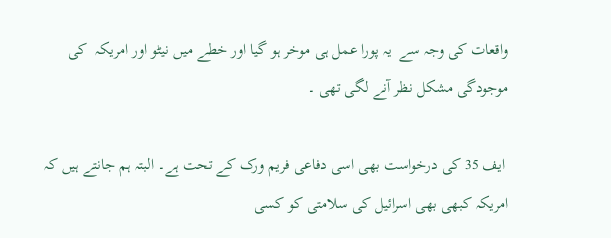واقعات کی وجہ سے  یہ پورا عمل ہی موخر ہو گیا اور خطے میں نیٹو اور امریکہ  کی موجودگی مشکل نظر آنے لگی تھی ۔

 ایف 35 کی درخواست بھی اسی دفاعی فریم ورک کے تحت ہے۔ البتہ ہم جانتے ہیں کہ امریکہ کبھی بھی اسرائیل کی سلامتی کو کسی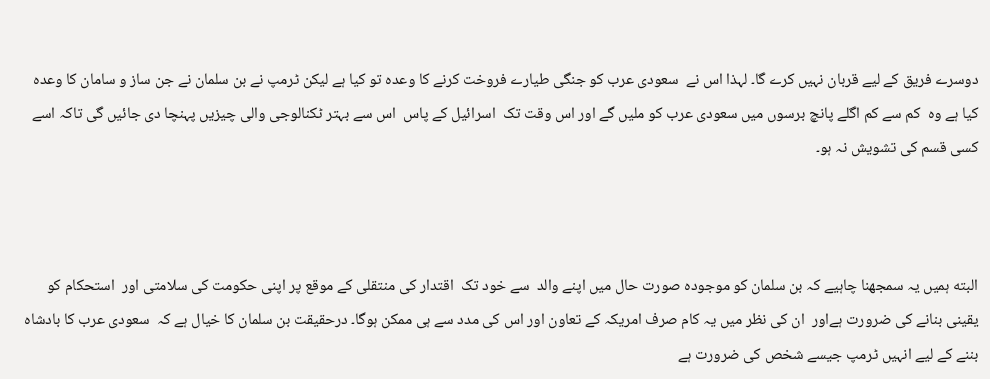دوسرے فریق کے لیے قربان نہیں کرے گا۔ لہذا اس نے  سعودی عرب کو جنگی طیارے فروخت کرنے کا وعدہ تو کیا ہے لیکن ٹرمپ نے بن سلمان نے جن ساز و سامان کا وعدہ کیا ہے وہ  کم سے کم اگلے پانچ برسوں میں سعودی عرب کو ملیں گے اور اس وقت تک  اسرائیل کے پاس  اس سے بہتر ٹکنالوجی والی چیزيں پہنچا دی جائيں گی تاکہ اسے کسی قسم کی تشویش نہ ہو۔



البته ہمیں یہ سمجھنا چاہیے کہ بن سلمان کو موجودہ صورت حال میں اپنے والد  سے خود تک  اقتدار کی منتقلی کے موقع پر اپنی حکومت کی سلامتی اور  استحکام کو یقینی بنانے کی ضرورت ہےاور  ان کی نظر میں یہ کام صرف امریکہ کے تعاون اور اس کی مدد سے ہی ممکن ہوگا۔ درحقیقت بن سلمان کا خیال ہے کہ  سعودی عرب کا بادشاہ بننے کے لیے انہيں ٹرمپ جیسے شخص کی ضرورت ہے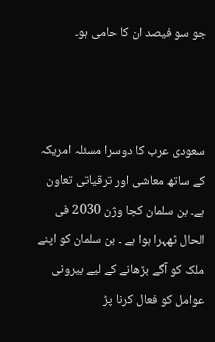جو سو فیصد ان کا حامی ہو۔



سعودی عرب کا دوسرا مسئلہ امریکہ کے ساتھ معاشی اور ترقیاتی تعاون ہے۔ بن سلمان کجا وژن 2030 فی الحال ٹھہرا ہوا ہے ۔ بن سلمان کو اپنے ملک کو آگے بڑھانے کے لیے بیرونی عوامل کو فعال کرنا پڑ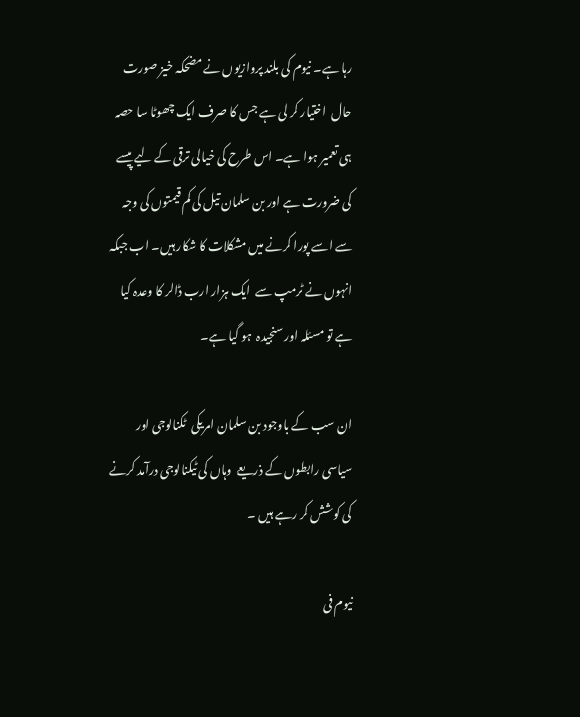رہا ہے۔ نیوم کی بلند پروازیوں نے مضحکہ خیز صورت حال  اختیار کر لی ہے جس کا صرف ایک چھوٹا سا حصہ ہی تعمیر ہوا ہے۔ اس طرح کی خیالی ترقی کے لیے پیسے کی ضرورت ہے اور بن سلمان تیل کی کم قیمتوں کی وجہ سے اسے پورا کرنے میں مشکلات کا شکار ہیں۔ اب جبکہ انہوں نے ٹرمپ سے  ایک ہزار ارب ڈالر کا وعدہ کیا ہے تو مسئلہ اور سنجیدہ  ہو گیا ہے۔

ان سب کے باوجود بن سلمان امریکی  ٹکنالوجی اور سیاسی رابطوں کے ذریعے  وہاں کی ٹیکنالوجی درآمد کرنے کی کوشش کر رہے ہيں ۔

نیوم فی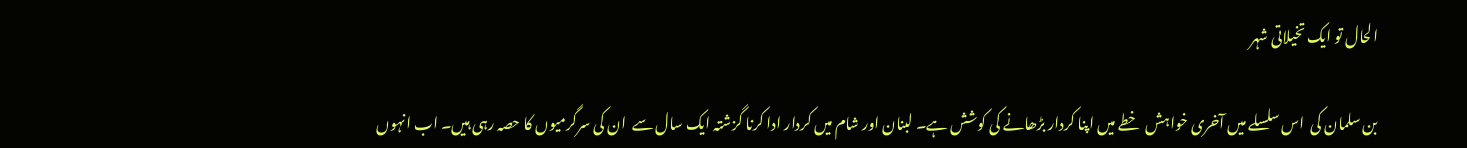الحال تو ایک تخیلاتی شہر

بن سلمان کی  اس سلسلے میں آخری خواہش  خطے میں اپنا کردار بڑھانے کی کوشش ہے۔ لبنان اور شام میں کردار ادا کرنا گزشتہ ایک سال سے  ان کی سرگرمیوں کا حصہ رہی ہیں۔ اب انہوں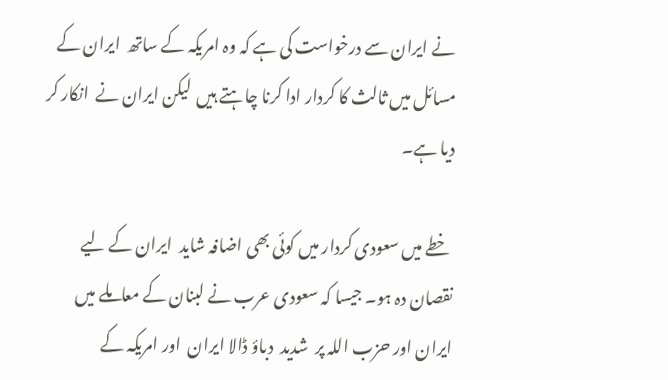نے ایران سے درخواست کی ہے کہ وہ امریکہ کے ساتھ  ایران کے مسائل میں ثالث کا کردار ادا کرنا چاہتے ہيں  لیکن ایران نے  انکار کر دیا ہے۔

 خطے میں سعودی کردار میں کوئی بھی اضافہ شاید  ایران کے لیے نقصان دہ ہو۔ جیسا کہ سعودی عرب نے لبنان کے معاملے میں ایران اور حزب اللہ پر  شدید  دباؤ ڈالا ایران  اور امریکہ کے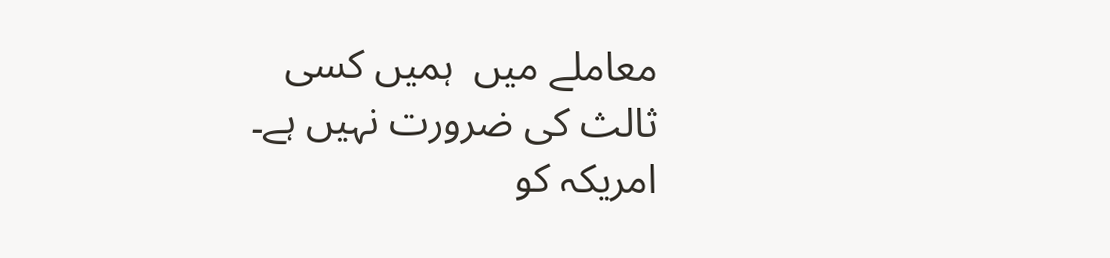معاملے میں  ہمیں کسی ثالث کی ضرورت نہیں ہے۔ امریکہ کو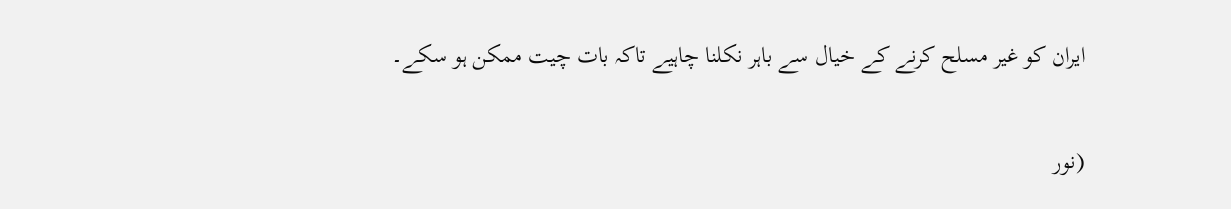ایران کو غیر مسلح کرنے کے خیال سے باہر نکلنا چاہیے تاکہ بات چیت ممکن ہو سکے۔

(نور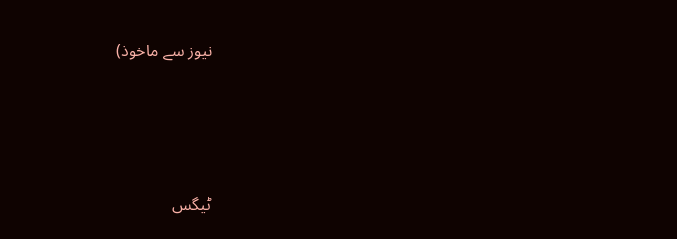نیوز سے ماخوذ)





ٹیگس